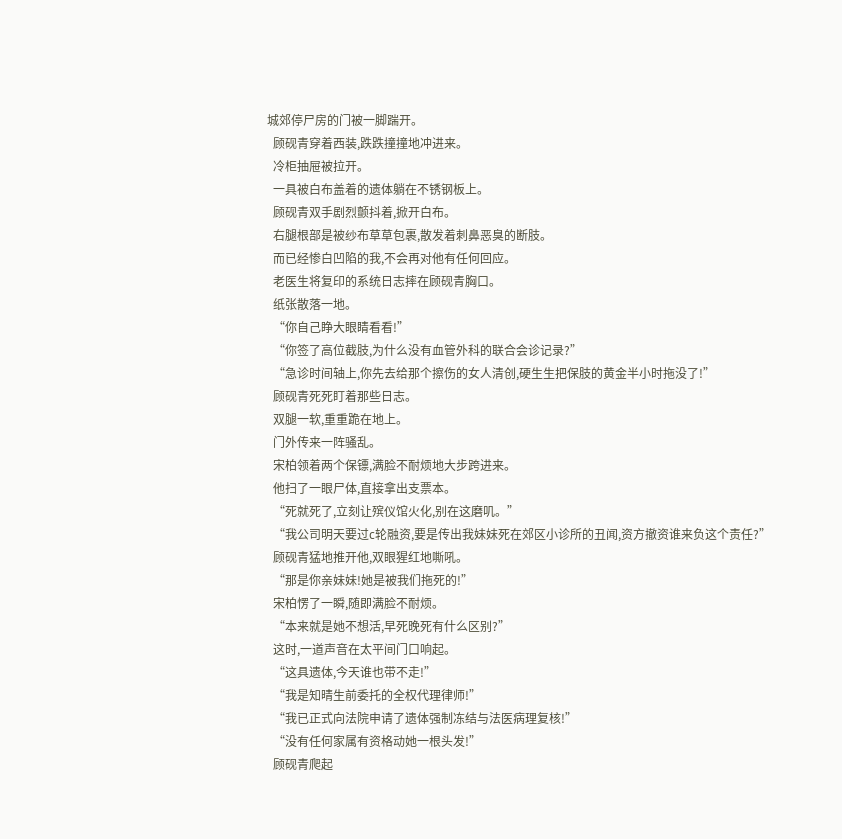城郊停尸房的门被一脚踹开。
  顾砚青穿着西装,跌跌撞撞地冲进来。
  冷柜抽屉被拉开。
  一具被白布盖着的遗体躺在不锈钢板上。
  顾砚青双手剧烈颤抖着,掀开白布。
  右腿根部是被纱布草草包裹,散发着刺鼻恶臭的断肢。
  而已经惨白凹陷的我,不会再对他有任何回应。
  老医生将复印的系统日志摔在顾砚青胸口。
  纸张散落一地。
  “你自己睁大眼睛看看!”
  “你签了高位截肢,为什么没有血管外科的联合会诊记录?”
  “急诊时间轴上,你先去给那个擦伤的女人清创,硬生生把保肢的黄金半小时拖没了!”
  顾砚青死死盯着那些日志。
  双腿一软,重重跪在地上。
  门外传来一阵骚乱。
  宋柏领着两个保镖,满脸不耐烦地大步跨进来。
  他扫了一眼尸体,直接拿出支票本。
  “死就死了,立刻让殡仪馆火化,别在这磨叽。”
  “我公司明天要过c轮融资,要是传出我妹妹死在郊区小诊所的丑闻,资方撤资谁来负这个责任?”
  顾砚青猛地推开他,双眼猩红地嘶吼。
  “那是你亲妹妹!她是被我们拖死的!”
  宋柏愣了一瞬,随即满脸不耐烦。
  “本来就是她不想活,早死晚死有什么区别?”
  这时,一道声音在太平间门口响起。
  “这具遗体,今天谁也带不走!”
  “我是知晴生前委托的全权代理律师!”
  “我已正式向法院申请了遗体强制冻结与法医病理复核!”
  “没有任何家属有资格动她一根头发!”
  顾砚青爬起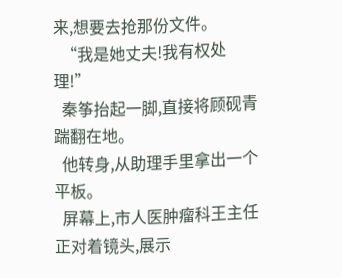来,想要去抢那份文件。
  “我是她丈夫!我有权处理!”
  秦筝抬起一脚,直接将顾砚青踹翻在地。
  他转身,从助理手里拿出一个平板。
  屏幕上,市人医肿瘤科王主任正对着镜头,展示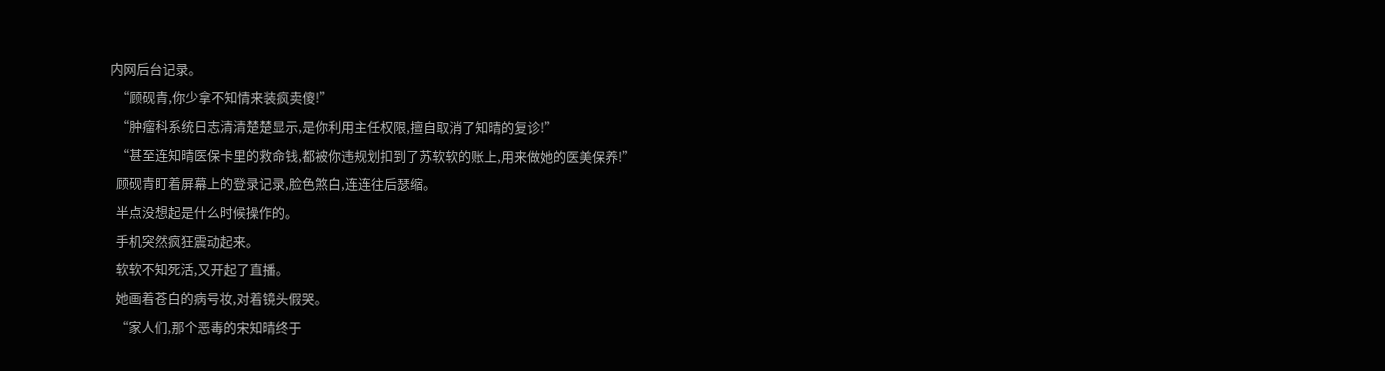内网后台记录。
  “顾砚青,你少拿不知情来装疯卖傻!”
  “肿瘤科系统日志清清楚楚显示,是你利用主任权限,擅自取消了知晴的复诊!”
  “甚至连知晴医保卡里的救命钱,都被你违规划扣到了苏软软的账上,用来做她的医美保养!”
  顾砚青盯着屏幕上的登录记录,脸色煞白,连连往后瑟缩。
  半点没想起是什么时候操作的。
  手机突然疯狂震动起来。
  软软不知死活,又开起了直播。
  她画着苍白的病号妆,对着镜头假哭。
  “家人们,那个恶毒的宋知晴终于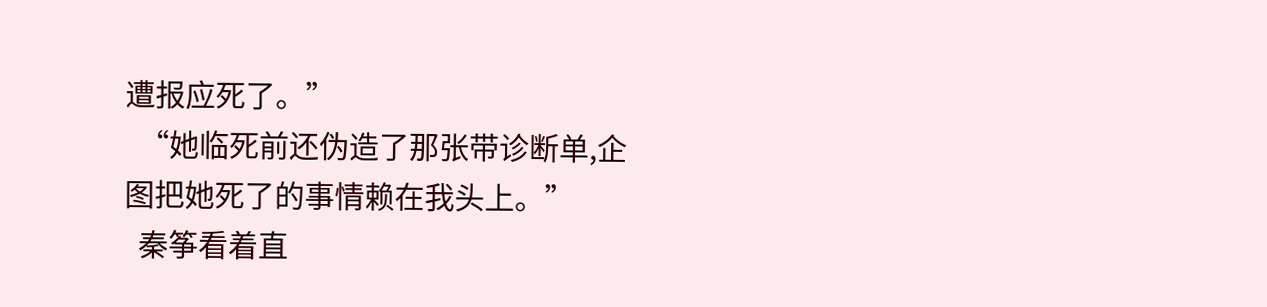遭报应死了。”
  “她临死前还伪造了那张带诊断单,企图把她死了的事情赖在我头上。”
  秦筝看着直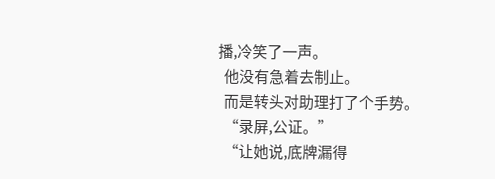播,冷笑了一声。
  他没有急着去制止。
  而是转头对助理打了个手势。
  “录屏,公证。”
  “让她说,底牌漏得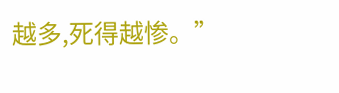越多,死得越惨。”